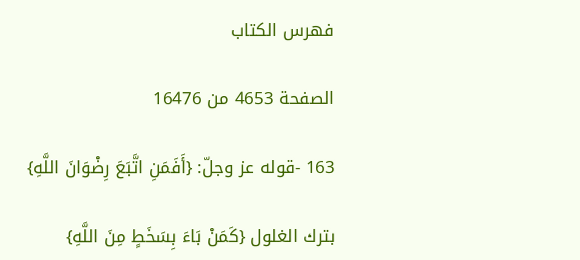فهرس الكتاب

الصفحة 4653 من 16476

163 -قوله عز وجلّ: {أَفَمَنِ اتَّبَعَ رِضْوَانَ اللَّهِ}

بترك الغلول {كَمَنْ بَاءَ بِسَخَطٍ مِنَ اللَّهِ}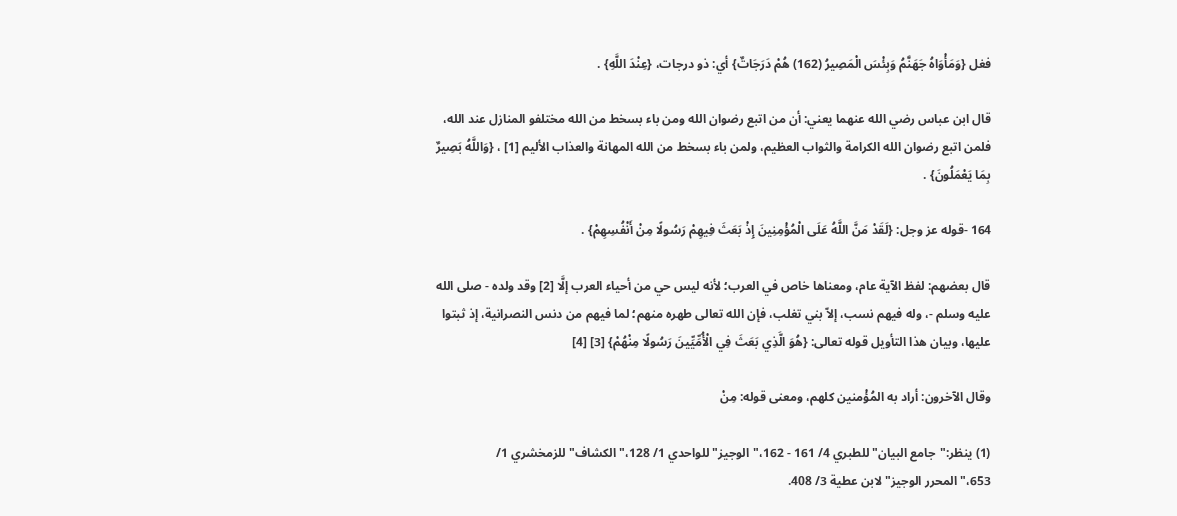فغل {وَمَأْوَاهُ جَهَنَّمُ وَبِئْسَ الْمَصِيرُ (162) هُمْ دَرَجَاتٌ} أي: ذو درجات، {عِنْدَ اللَّهِ} .

قال ابن عباس رضي الله عنهما يعني: أن من اتبع رضوان الله ومن باء بسخط من الله مختلفو المنازل عند الله، فلمن اتبع رضوان الله الكرامة والثواب العظيم، ولمن باء بسخط من الله المهانة والعذاب الأليم [1] ، {وَاللَّهُ بَصِيرٌ بِمَا يَعْمَلُونَ} .

164 -قوله عز وجل: {لَقَدْ مَنَّ اللَّهُ عَلَى الْمُؤْمِنِينَ إِذْ بَعَثَ فِيهِمْ رَسُولًا مِنْ أَنْفُسِهِمْ} .

قال بعضهم: لفظ الآية عام، ومعناها خاص في العرب؛ لأنه ليس حي من أحياء العرب إلَّا [2] وقد ولده - صلى الله عليه وسلم -، وله فيهم نسب، إلاّ بني تغلب، فإن الله تعالى طهره منهم؛ لما فيهم من دنس النصرانية، إذ ثبتوا عليها، وبيان هذا التأويل قوله تعالى: {هُوَ الَّذِي بَعَثَ فِي الْأُمِّيِّينَ رَسُولًا مِنْهُمْ} [3] [4]

وقال الآخرون: أراد به المُؤْمنين كلهم، ومعنى قوله: مِنْ

(1) ينظر:"جامع البيان"للطبري 4/ 161 - 162،"الوجيز"للواحدي 1/ 128،"الكشاف"للزمخشري 1/ 653،"المحرر الوجيز"لابن عطية 3/ 408.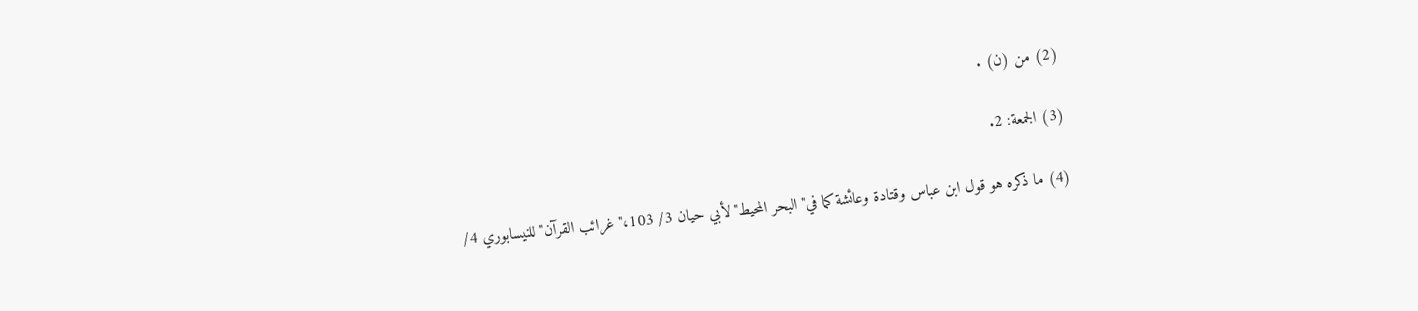(2) من (ن) .

(3) الجمعة: 2.

(4) ما ذكره هو قول ابن عباس وقتادة وعائشة كما في"البحر المحيط"لأبي حيان 3/ 103،"غرائب القرآن"للنيسابوري 4/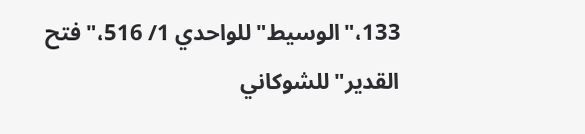133،"الوسيط"للواحدي 1/ 516،"فتح القدير"للشوكاني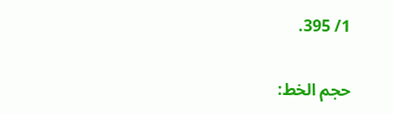1/ 395.

حجم الخط: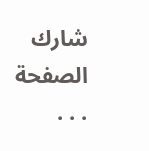شارك الصفحة
. . .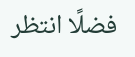فضلًا انتظر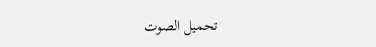تحميل الصوت